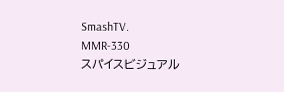SmashTV.
MMR-330
スパイスビジュアル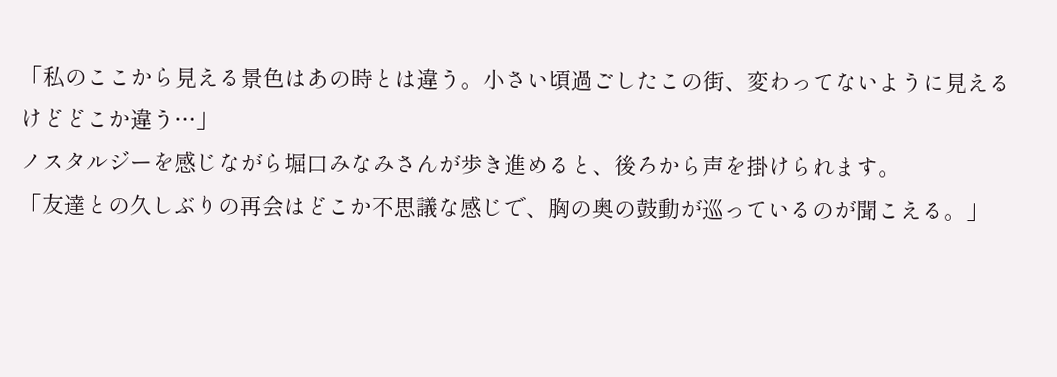「私のここから見える景色はあの時とは違う。小さい頃過ごしたこの街、変わってないように見えるけどどこか違う…」
ノスタルジーを感じながら堀口みなみさんが歩き進めると、後ろから声を掛けられます。
「友達との久しぶりの再会はどこか不思議な感じで、胸の奥の鼓動が巡っているのが聞こえる。」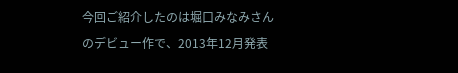今回ご紹介したのは堀口みなみさんのデビュー作で、2013年12月発表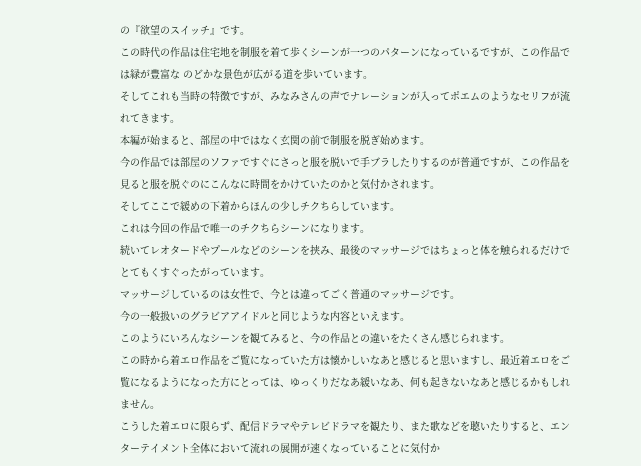の『欲望のスイッチ』です。
この時代の作品は住宅地を制服を着て歩くシーンが一つのパターンになっているですが、この作品では緑が豊富な のどかな景色が広がる道を歩いています。
そしてこれも当時の特徴ですが、みなみさんの声でナレーションが入ってポエムのようなセリフが流れてきます。
本編が始まると、部屋の中ではなく玄関の前で制服を脱ぎ始めます。
今の作品では部屋のソファですぐにさっと服を脱いで手ブラしたりするのが普通ですが、この作品を見ると服を脱ぐのにこんなに時間をかけていたのかと気付かされます。
そしてここで緩めの下着からほんの少しチクちらしています。
これは今回の作品で唯一のチクちらシーンになります。
続いてレオタードやプールなどのシーンを挟み、最後のマッサージではちょっと体を触られるだけでとてもくすぐったがっています。
マッサージしているのは女性で、今とは違ってごく普通のマッサージです。
今の一般扱いのグラビアアイドルと同じような内容といえます。
このようにいろんなシーンを観てみると、今の作品との違いをたくさん感じられます。
この時から着エロ作品をご覧になっていた方は懐かしいなあと感じると思いますし、最近着エロをご覧になるようになった方にとっては、ゆっくりだなあ緩いなあ、何も起きないなあと感じるかもしれません。
こうした着エロに限らず、配信ドラマやテレビドラマを観たり、また歌などを聴いたりすると、エンターテイメント全体において流れの展開が速くなっていることに気付か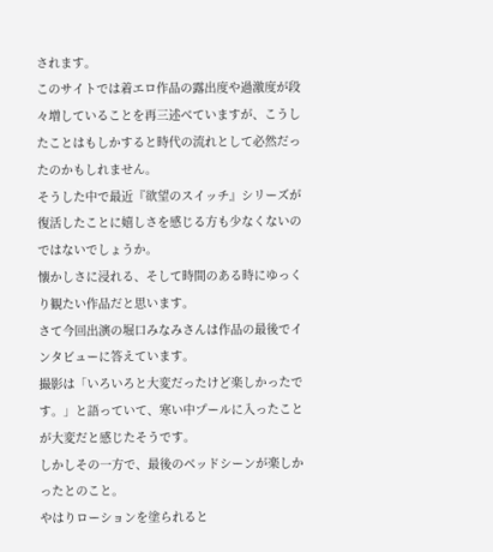されます。
このサイトでは着エロ作品の露出度や過激度が段々増していることを再三述べていますが、こうしたことはもしかすると時代の流れとして必然だったのかもしれません。
そうした中で最近『欲望のスイッチ』シリーズが復活したことに嬉しさを感じる方も少なくないのではないでしょうか。
懐かしさに浸れる、そして時間のある時にゆっくり観たい作品だと思います。
さて今回出演の堀口みなみさんは作品の最後でインタビューに答えています。
撮影は「いろいろと大変だったけど楽しかったです。」と語っていて、寒い中プールに入ったことが大変だと感じたそうです。
しかしその一方で、最後のベッドシーンが楽しかったとのこと。
やはりローションを塗られると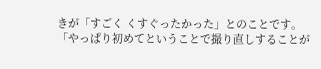きが「すごく くすぐったかった」とのことです。
「やっぱり初めてということで撮り直しすることが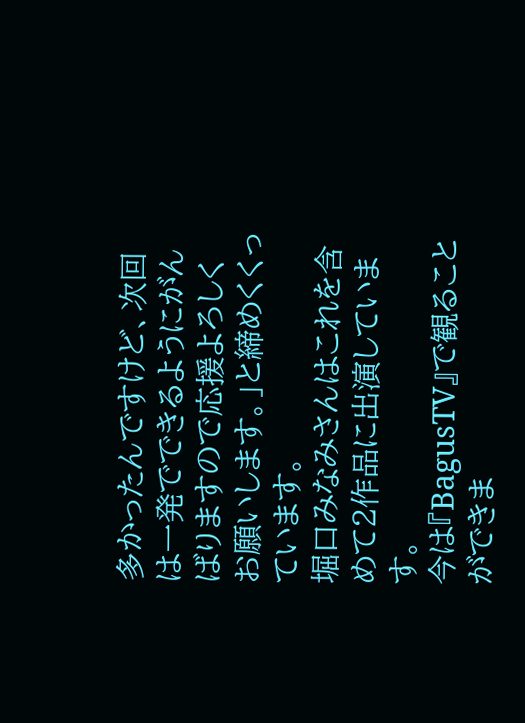多かったんですけど、次回は一発でできるようにがんばりますので応援よろしくお願いします。」と締めくくっています。
堀口みなみさんはこれを含めて2作品に出演しています。
今は『BagusTV』で観ることができま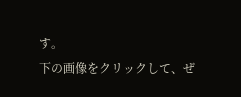す。
下の画像をクリックして、ぜ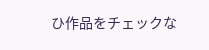ひ作品をチェックな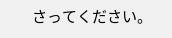さってください。